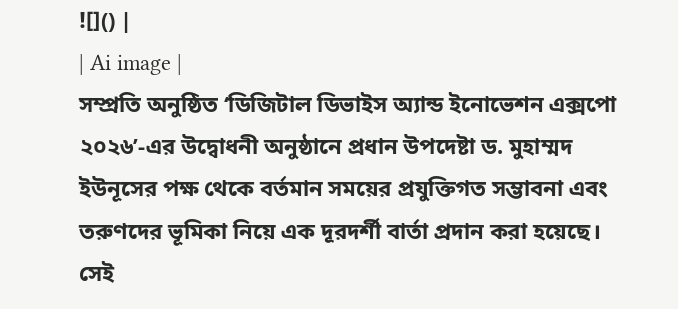![]() |
| Ai image |
সম্প্রতি অনুষ্ঠিত ‘ডিজিটাল ডিভাইস অ্যান্ড ইনোভেশন এক্সপো ২০২৬’-এর উদ্বোধনী অনুষ্ঠানে প্রধান উপদেষ্টা ড. মুহাম্মদ ইউনূসের পক্ষ থেকে বর্তমান সময়ের প্রযুক্তিগত সম্ভাবনা এবং তরুণদের ভূমিকা নিয়ে এক দূরদর্শী বার্তা প্রদান করা হয়েছে। সেই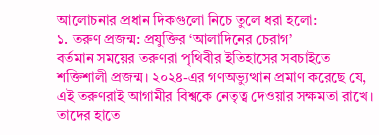আলোচনার প্রধান দিকগুলো নিচে তুলে ধরা হলো:
১. তরুণ প্রজন্ম: প্রযুক্তির ‘আলাদিনের চেরাগ’
বর্তমান সময়ের তরুণরা পৃথিবীর ইতিহাসের সবচাইতে শক্তিশালী প্রজন্ম। ২০২৪-এর গণঅভ্যুত্থান প্রমাণ করেছে যে, এই তরুণরাই আগামীর বিশ্বকে নেতৃত্ব দেওয়ার সক্ষমতা রাখে। তাদের হাতে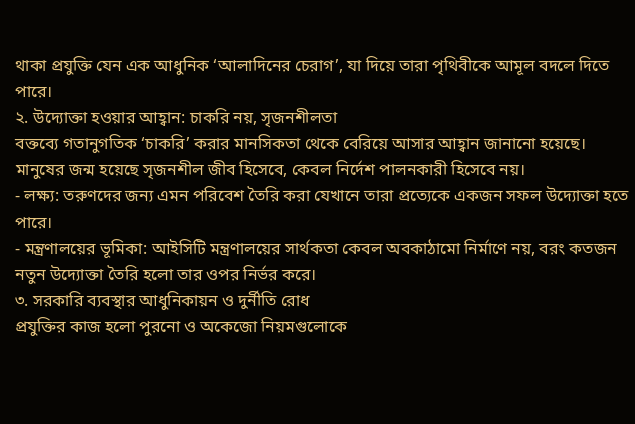থাকা প্রযুক্তি যেন এক আধুনিক ‘আলাদিনের চেরাগ’, যা দিয়ে তারা পৃথিবীকে আমূল বদলে দিতে পারে।
২. উদ্যোক্তা হওয়ার আহ্বান: চাকরি নয়, সৃজনশীলতা
বক্তব্যে গতানুগতিক ‘চাকরি’ করার মানসিকতা থেকে বেরিয়ে আসার আহ্বান জানানো হয়েছে। মানুষের জন্ম হয়েছে সৃজনশীল জীব হিসেবে, কেবল নির্দেশ পালনকারী হিসেবে নয়।
- লক্ষ্য: তরুণদের জন্য এমন পরিবেশ তৈরি করা যেখানে তারা প্রত্যেকে একজন সফল উদ্যোক্তা হতে পারে।
- মন্ত্রণালয়ের ভূমিকা: আইসিটি মন্ত্রণালয়ের সার্থকতা কেবল অবকাঠামো নির্মাণে নয়, বরং কতজন নতুন উদ্যোক্তা তৈরি হলো তার ওপর নির্ভর করে।
৩. সরকারি ব্যবস্থার আধুনিকায়ন ও দুর্নীতি রোধ
প্রযুক্তির কাজ হলো পুরনো ও অকেজো নিয়মগুলোকে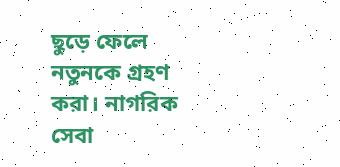ছুড়ে ফেলে নতুনকে গ্রহণ করা। নাগরিক সেবা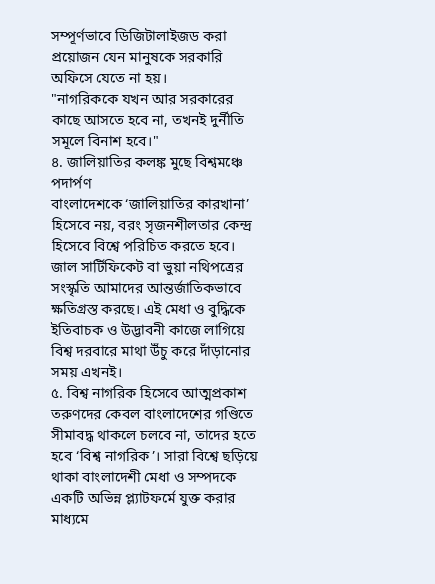সম্পূর্ণভাবে ডিজিটালাইজড করা প্রয়োজন যেন মানুষকে সরকারি অফিসে যেতে না হয়।
"নাগরিককে যখন আর সরকারের কাছে আসতে হবে না, তখনই দুর্নীতি সমূলে বিনাশ হবে।"
৪. জালিয়াতির কলঙ্ক মুছে বিশ্বমঞ্চে পদার্পণ
বাংলাদেশকে ‘জালিয়াতির কারখানা’ হিসেবে নয়, বরং সৃজনশীলতার কেন্দ্র হিসেবে বিশ্বে পরিচিত করতে হবে। জাল সার্টিফিকেট বা ভুয়া নথিপত্রের সংস্কৃতি আমাদের আন্তর্জাতিকভাবে ক্ষতিগ্রস্ত করছে। এই মেধা ও বুদ্ধিকে ইতিবাচক ও উদ্ভাবনী কাজে লাগিয়ে বিশ্ব দরবারে মাথা উঁচু করে দাঁড়ানোর সময় এখনই।
৫. বিশ্ব নাগরিক হিসেবে আত্মপ্রকাশ
তরুণদের কেবল বাংলাদেশের গণ্ডিতে সীমাবদ্ধ থাকলে চলবে না, তাদের হতে হবে ‘বিশ্ব নাগরিক’। সারা বিশ্বে ছড়িয়ে থাকা বাংলাদেশী মেধা ও সম্পদকে একটি অভিন্ন প্ল্যাটফর্মে যুক্ত করার মাধ্যমে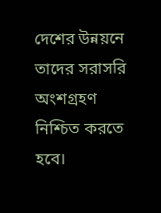দেশের উন্নয়নে তাদের সরাসরি অংশগ্রহণ নিশ্চিত করতে হবে।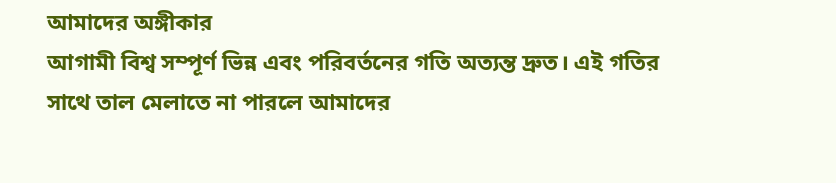আমাদের অঙ্গীকার
আগামী বিশ্ব সম্পূর্ণ ভিন্ন এবং পরিবর্তনের গতি অত্যন্ত দ্রুত। এই গতির সাথে তাল মেলাতে না পারলে আমাদের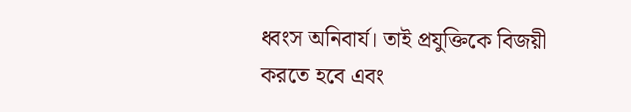ধ্বংস অনিবার্য। তাই প্রযুক্তিকে বিজয়ী করতে হবে এবং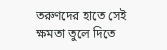তরুণদের হাতে সেই ক্ষমতা তুলে দিতে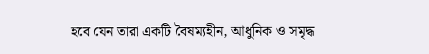হবে যেন তারা একটি বৈষম্যহীন, আধুনিক ও সমৃদ্ধ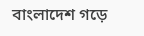বাংলাদেশ গড়ে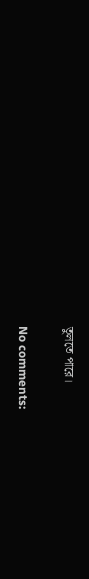তুলতে পারে।

No comments: